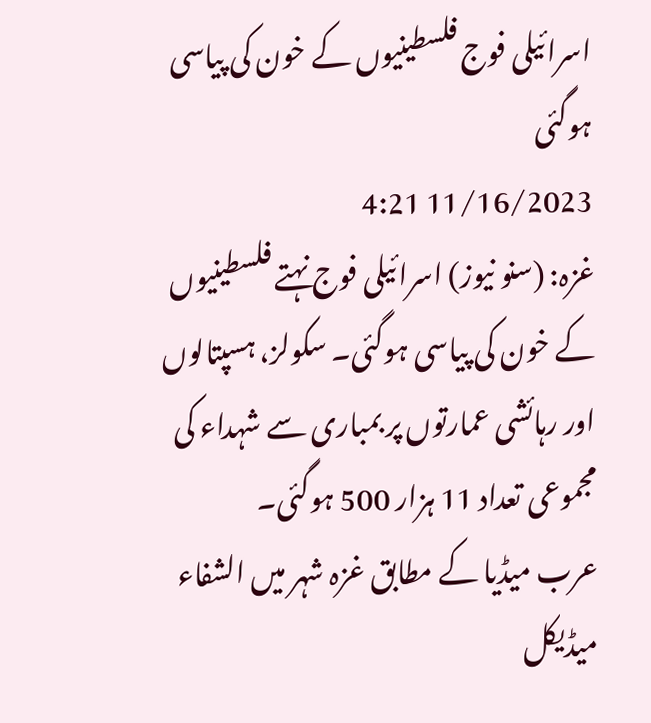اسرائیلی فوج فلسطینیوں کے خون کی پیاسی ہوگئی
11/16/2023 4:21
غزہ: (سنو نیوز) اسرائیلی فوج نہتے فلسطینیوں کے خون کی پیاسی ہوگئی۔ سکولز، ہسپتالوں اور رہائشی عمارتوں پر بمباری سے شہداء کی مجموعی تعداد 11 ہزار 500 ہوگئی۔
عرب میڈیا کے مطابق غزہ شہر میں الشفاء میڈیکل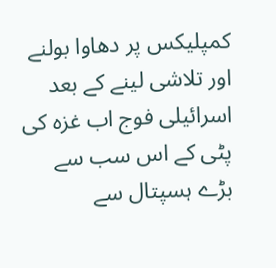کمپلیکس پر دھاوا بولنے اور تلاشی لینے کے بعد اسرائیلی فوج اب غزہ کی پٹی کے اس سب سے بڑے ہسپتال سے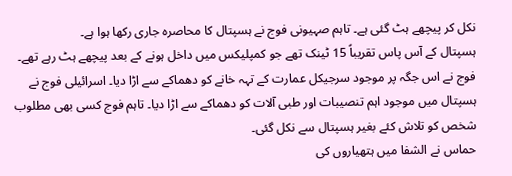نکل کر پیچھے ہٹ گئی ہے۔ تاہم صہیونی فوج نے ہسپتال کا محاصرہ جاری رکھا ہوا ہے۔
ہسپتال کے آس پاس تقریباً 15 ٹینک تھے جو کمپلیکس میں داخل ہونے کے بعد پیچھے ہٹ رہے تھے۔ فوج نے اس جگہ پر موجود سرجیکل عمارت کے تہہ خانے کو دھماکے سے اڑا دیا۔ اسرائیلی فوج نے ہسپتال میں موجود اہم تنصیبات اور طبی آلات کو دھماکے سے اڑا دیا۔ تاہم فوج کسی بھی مطلوب شخص کو تلاش کئے بغیر ہسپتال سے نکل گئی۔
حماس نے الشفا میں ہتھیاروں کی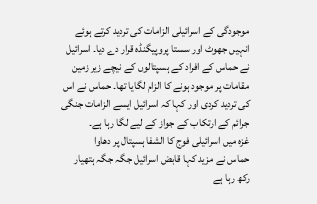موجودگی کے اسرائیلی الزامات کی تردید کرتے ہوئے انہیں جھوٹ اور سستا پروپیگنڈہ قرار دے دیا۔ اسرائیل نے حماس کے افراد کے ہسپتالوں کے نیچے زیر زمین مقامات پر موجود ہونے کا الزام لگایا تھا۔ حماس نے اس کی تردید کردی اور کہا کہ اسرائیل ایسے الزامات جنگی جرائم کے ارتکاب کے جواز کے لیے لگا رہا ہے۔
غزہ میں اسرائیلی فوج کا الشفا ہسپتال پر دھاوا
حماس نے مزید کہا قابض اسرائیل جگہ جگہ ہتھیار رکھ رہا ہے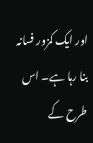اور ایک کمزور فسانہ بنا رہا ہے۔ اس طرح کے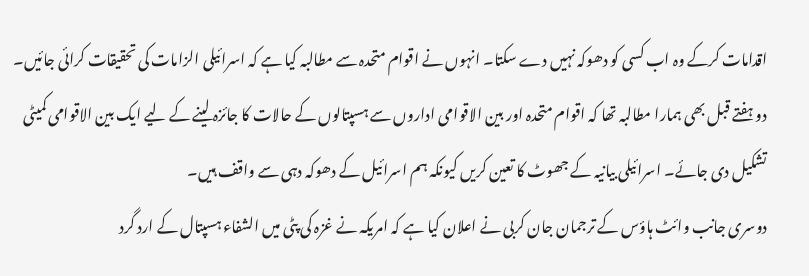اقدامات کرکے وہ اب کسی کو دھوکہ نہیں دے سکتا۔ انہوں نے اقوام متحدہ سے مطالبہ کیا ہے کہ اسرائیلی الزامات کی تحقیقات کرائی جائیں۔ دو ہفتے قبل بھی ہمارا مطالبہ تھا کہ اقوام متحدہ اور بین الاقوامی اداروں سے ہسپتالوں کے حالات کا جائزہ لینے کے لیے ایک بین الاقوامی کمیٹی تشکیل دی جائے۔ اسرائیلی بیانیہ کے جھوٹ کا تعین کریں کیونکہ ہم اسرائیل کے دھوکہ دہی سے واقف ہیں۔
دوسری جانب وائٹ ہاؤس کے ترجمان جان کربی نے اعلان کیا ہے کہ امریکہ نے غزہ کی پٹی میں الشفاء ہسپتال کے ارد گرد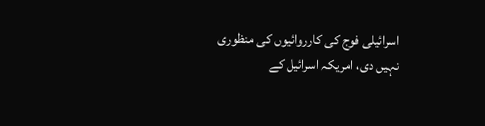اسرائیلی فوج کی کارروائیوں کی منظوری نہیں دی، امریکہ اسرائیل کے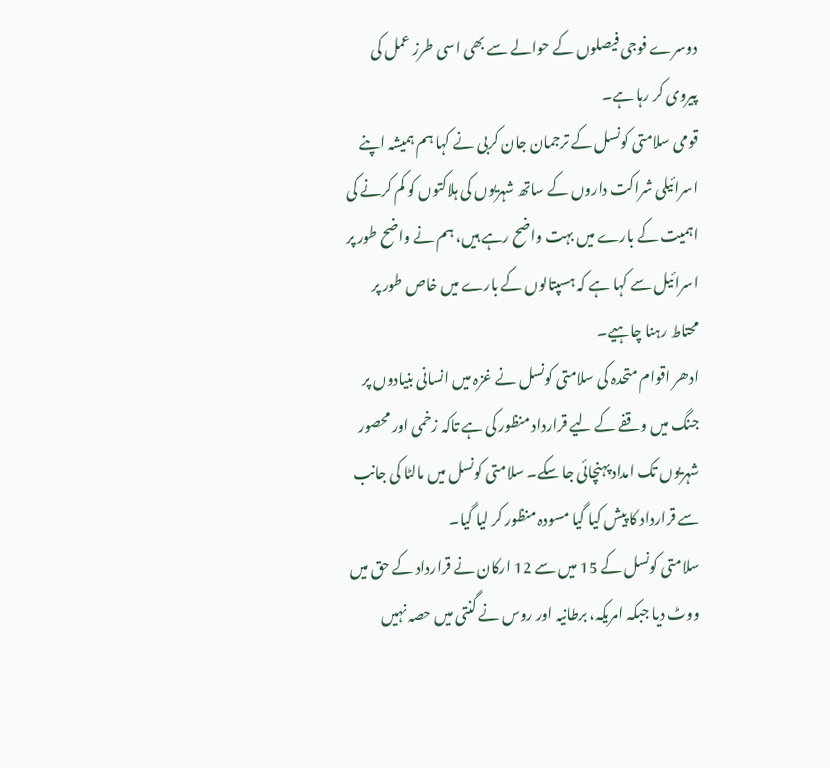دوسرے فوجی فیصلوں کے حوالے سے بھی اسی طرز عمل کی پیروی کر رہا ہے۔
قومی سلامتی کونسل کے ترجمان جان کربی نے کہا ہم ہمیشہ اپنے اسرائیلی شراکت داروں کے ساتھ شہریوں کی ہلاکتوں کو کم کرنے کی اہمیت کے بارے میں بہت واضح رہے ہیں، ہم نے واضح طور پر اسرائیل سے کہا ہے کہ ہسپتالوں کے بارے میں خاص طور پر محتاط رہنا چاہیے۔
ادھر اقوام متحدہ کی سلامتی کونسل نے غزہ میں انسانی بنیادوں پر جنگ میں وقفے کے لیے قرارداد منظور کی ہے تاکہ زخمی اور محصور شہریوں تک امداد پہنچائی جا سکے۔ سلامتی کونسل میں مالٹا کی جانب سے قرارداد کا پیش کیا گیا مسودہ منظور کر لیا گیا۔
سلامتی کونسل کے 15 میں سے 12 ارکان نے قرارداد کے حق میں ووٹ دیا جبکہ امریکہ، برطانیہ اور روس نے گنتی میں حصہ نہیں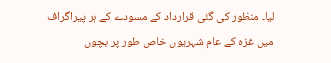لیا۔ منظور کی گئی قرارداد کے مسودے کے ہر پیراگراف میں غزہ کے عام شہریوں خاص طور پر بچوں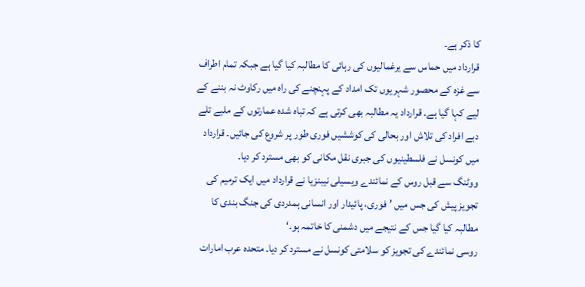کا ذکر ہے۔
قرارداد میں حماس سے یرغمالیوں کی رہائی کا مطالبہ کیا گیا ہے جبکہ تمام اطراف سے غزہ کے محصور شہریوں تک امداد کے پہنچنے کی راہ میں رکاوٹ نہ بننے کے لیے کہا گیا ہے۔ قرارداد یہ مطالبہ بھی کرتی ہے کہ تباہ شدہ عمارتوں کے ملبے تلے دبے افراد کی تلاش اور بحالی کی کوششیں فوری طور پر شروع کی جائیں۔ قرارداد میں کونسل نے فلسطینیوں کی جبری نقل مکانی کو بھی مسترد کر دیا۔
ووٹنگ سے قبل روس کے نمائندے ویسیلی نیبنزیا نے قرارداد میں ایک ترمیم کی تجویز پیش کی جس میں ’فوری، پائیدار اور انسانی ہمدردی کی جنگ بندی کا مطالبہ کیا گیا جس کے نتیجے میں دشمنی کا خاتمہ ہو۔‘
روسی نمائندے کی تجویز کو سلامتی کونسل نے مسترد کر دیا۔ متحدہ عرب امارات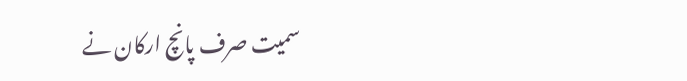سمیت صرف پانچ ارکان نے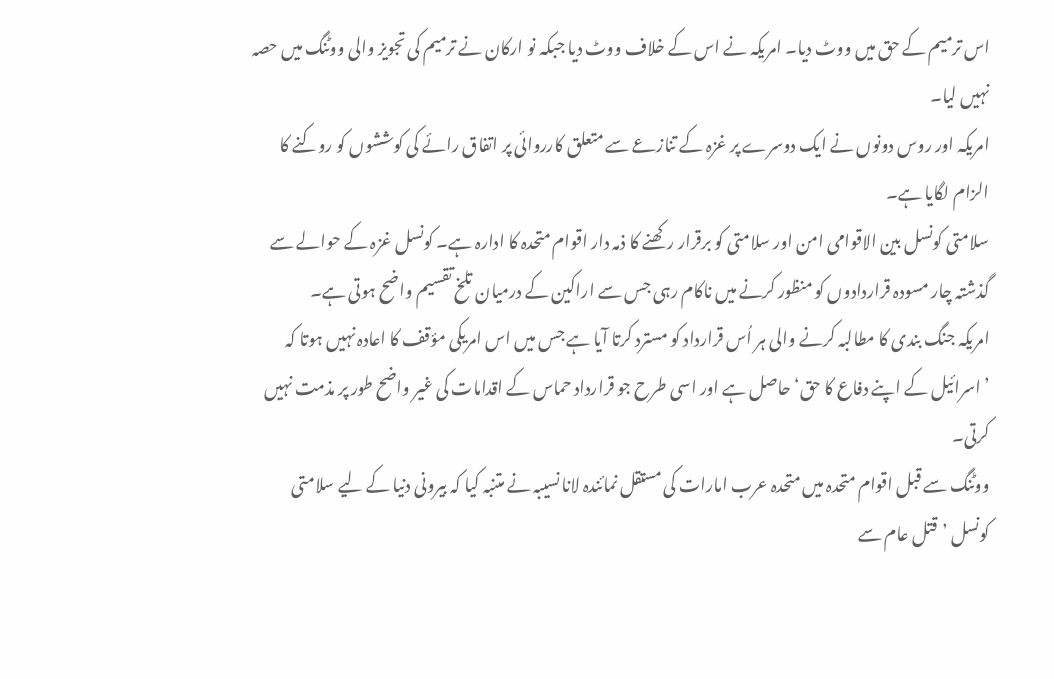اس ترمیم کے حق میں ووٹ دیا۔ امریکہ نے اس کے خلاف ووٹ دیا جبکہ نو ارکان نے ترمیم کی تجویز والی ووٹنگ میں حصہ نہیں لیا۔
امریکہ اور روس دونوں نے ایک دوسرے پر غزہ کے تنازعے سے متعلق کارروائی پر اتفاق رائے کی کوششوں کو روکنے کا الزام لگایا ہے۔
سلامتی کونسل بین الاقوامی امن اور سلامتی کو برقرار رکھنے کا ذمہ دار اقوام متحدہ کا ادارہ ہے۔ کونسل غزہ کے حوالے سے گذشتہ چار مسودہ قراردادوں کو منظور کرنے میں ناکام رہی جس سے اراکین کے درمیان تلخ تقسیم واضح ہوتی ہے۔
امریکہ جنگ بندی کا مطالبہ کرنے والی ہر اُس قرارداد کو مسترد کرتا آیا ہے جس میں اس امریکی مؤقف کا اعادہ نہیں ہوتا کہ ’اسرائیل کے اپنے دفاع کا حق‘ حاصل ہے اور اسی طرح جو قرارداد حماس کے اقدامات کی غیر واضح طور پر مذمت نہیں کرتی۔
ووٹنگ سے قبل اقوام متحدہ میں متحدہ عرب امارات کی مستقل نمائندہ لانا نسیبہ نے متنبہ کیا کہ بیرونی دنیا کے لیے سلامتی کونسل ’قتل عام سے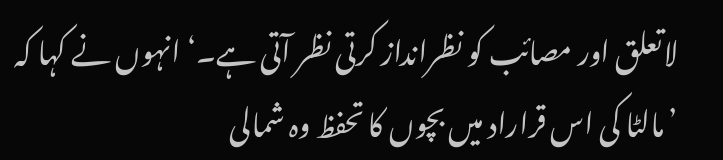لاتعلق اور مصائب کو نظرانداز کرتی نظر آتی ہے۔‘ انہوں نے کہا کہ ’مالٹا کی اس قراراد میں بچوں کا تحفظ وہ شمالی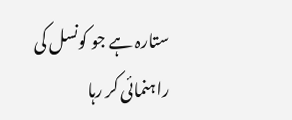ستارہ ہے جو کونسل کی راہنمائی کر رہا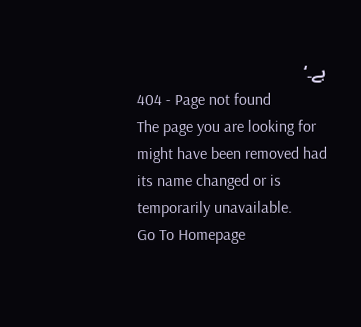ہے۔‘
404 - Page not found
The page you are looking for might have been removed had its name changed or is temporarily unavailable.
Go To Homepage